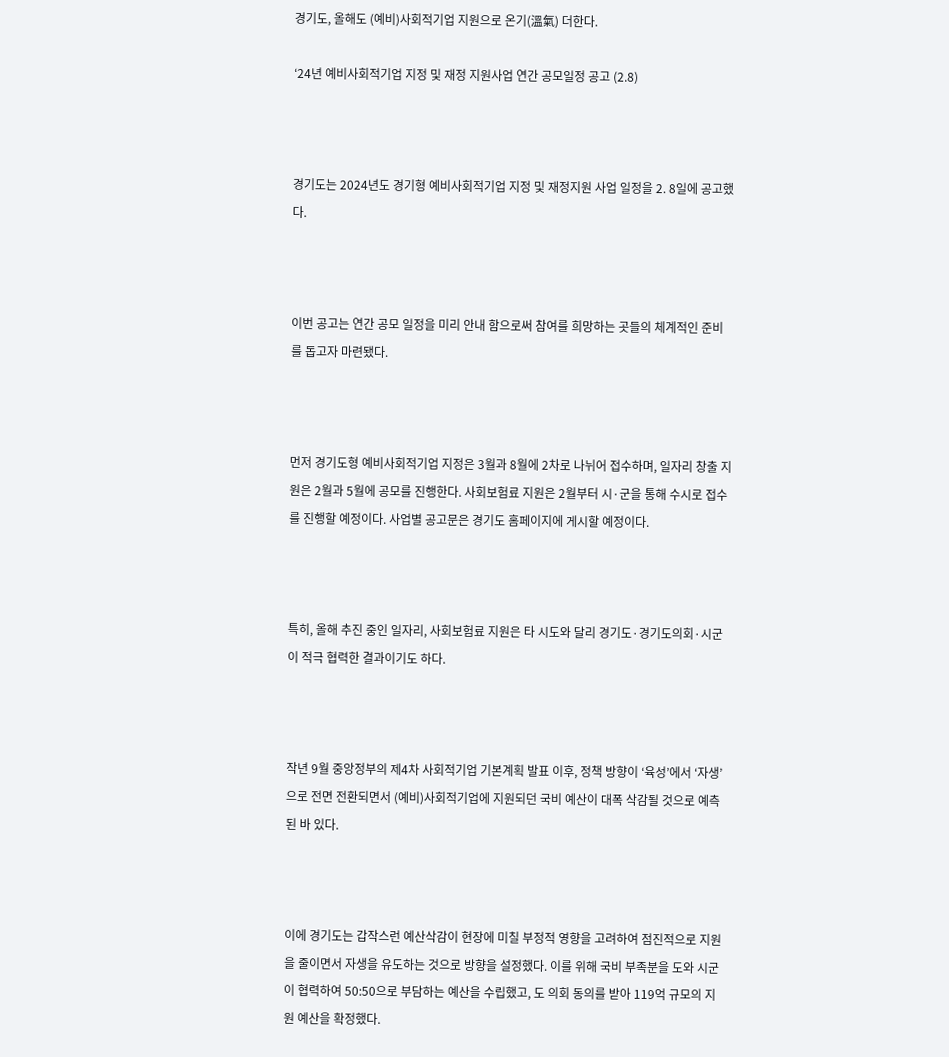경기도, 올해도 (예비)사회적기업 지원으로 온기(溫氣) 더한다.

‘24년 예비사회적기업 지정 및 재정 지원사업 연간 공모일정 공고 (2.8)



경기도는 2024년도 경기형 예비사회적기업 지정 및 재정지원 사업 일정을 2. 8일에 공고했다.



이번 공고는 연간 공모 일정을 미리 안내 함으로써 참여를 희망하는 곳들의 체계적인 준비를 돕고자 마련됐다.



먼저 경기도형 예비사회적기업 지정은 3월과 8월에 2차로 나뉘어 접수하며, 일자리 창출 지원은 2월과 5월에 공모를 진행한다. 사회보험료 지원은 2월부터 시·군을 통해 수시로 접수를 진행할 예정이다. 사업별 공고문은 경기도 홈페이지에 게시할 예정이다.



특히, 올해 추진 중인 일자리, 사회보험료 지원은 타 시도와 달리 경기도·경기도의회·시군이 적극 협력한 결과이기도 하다.



작년 9월 중앙정부의 제4차 사회적기업 기본계획 발표 이후, 정책 방향이 ‘육성’에서 ‘자생’으로 전면 전환되면서 (예비)사회적기업에 지원되던 국비 예산이 대폭 삭감될 것으로 예측된 바 있다.



이에 경기도는 갑작스런 예산삭감이 현장에 미칠 부정적 영향을 고려하여 점진적으로 지원을 줄이면서 자생을 유도하는 것으로 방향을 설정했다. 이를 위해 국비 부족분을 도와 시군이 협력하여 50:50으로 부담하는 예산을 수립했고, 도 의회 동의를 받아 119억 규모의 지원 예산을 확정했다.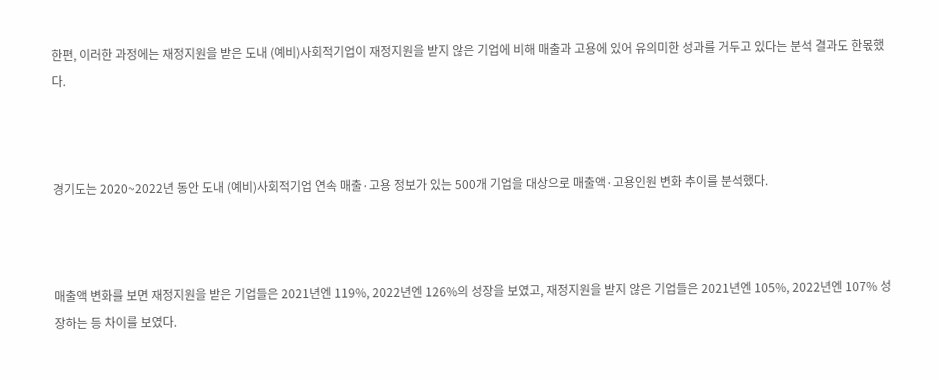한편, 이러한 과정에는 재정지원을 받은 도내 (예비)사회적기업이 재정지원을 받지 않은 기업에 비해 매출과 고용에 있어 유의미한 성과를 거두고 있다는 분석 결과도 한몫했다.



경기도는 2020~2022년 동안 도내 (예비)사회적기업 연속 매출·고용 정보가 있는 500개 기업을 대상으로 매출액·고용인원 변화 추이를 분석했다.



매출액 변화를 보면 재정지원을 받은 기업들은 2021년엔 119%, 2022년엔 126%의 성장을 보였고, 재정지원을 받지 않은 기업들은 2021년엔 105%, 2022년엔 107% 성장하는 등 차이를 보였다.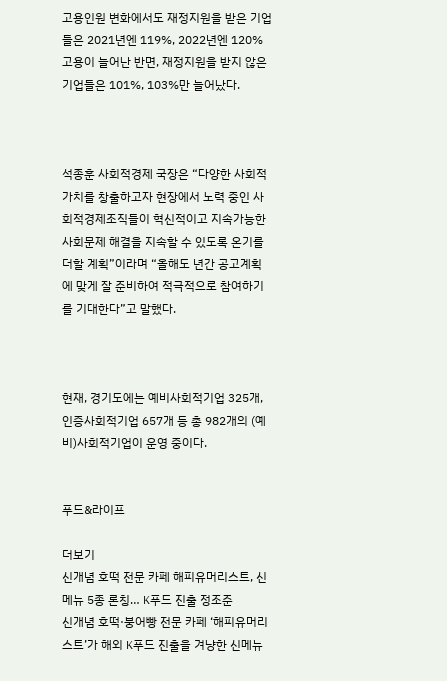고용인원 변화에서도 재정지원을 받은 기업들은 2021년엔 119%, 2022년엔 120% 고용이 늘어난 반면, 재정지원을 받지 않은 기업들은 101%, 103%만 늘어났다.



석종훈 사회적경제 국장은 “다양한 사회적 가치를 창출하고자 현장에서 노력 중인 사회적경제조직들이 혁신적이고 지속가능한 사회문제 해결을 지속할 수 있도록 온기를 더할 계획”이라며 “올해도 년간 공고계획에 맞게 잘 준비하여 적극적으로 참여하기를 기대한다”고 말했다.



현재, 경기도에는 예비사회적기업 325개, 인증사회적기업 657개 등 총 982개의 (예비)사회적기업이 운영 중이다.


푸드&라이프

더보기
신개념 호떡 전문 카페 해피유머리스트, 신메뉴 5종 론칭… K푸드 진출 정조준
신개념 호떡·붕어빵 전문 카페 ‘해피유머리스트’가 해외 K푸드 진출을 겨냥한 신메뉴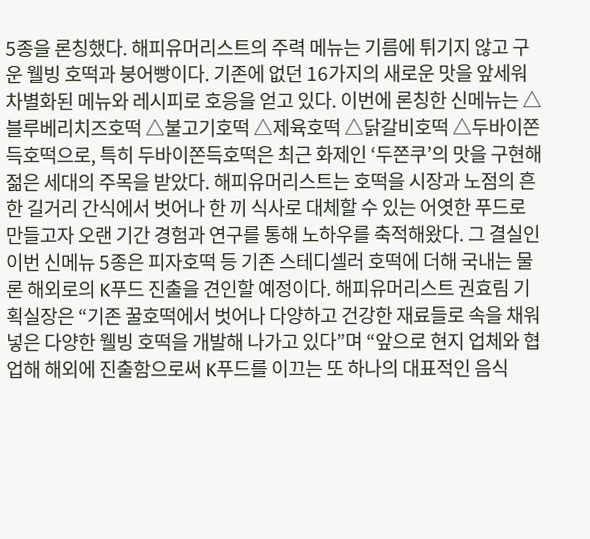5종을 론칭했다. 해피유머리스트의 주력 메뉴는 기름에 튀기지 않고 구운 웰빙 호떡과 붕어빵이다. 기존에 없던 16가지의 새로운 맛을 앞세워 차별화된 메뉴와 레시피로 호응을 얻고 있다. 이번에 론칭한 신메뉴는 △블루베리치즈호떡 △불고기호떡 △제육호떡 △닭갈비호떡 △두바이쫀득호떡으로, 특히 두바이쫀득호떡은 최근 화제인 ‘두쫀쿠’의 맛을 구현해 젊은 세대의 주목을 받았다. 해피유머리스트는 호떡을 시장과 노점의 흔한 길거리 간식에서 벗어나 한 끼 식사로 대체할 수 있는 어엿한 푸드로 만들고자 오랜 기간 경험과 연구를 통해 노하우를 축적해왔다. 그 결실인 이번 신메뉴 5종은 피자호떡 등 기존 스테디셀러 호떡에 더해 국내는 물론 해외로의 K푸드 진출을 견인할 예정이다. 해피유머리스트 권효림 기획실장은 “기존 꿀호떡에서 벗어나 다양하고 건강한 재료들로 속을 채워 넣은 다양한 웰빙 호떡을 개발해 나가고 있다”며 “앞으로 현지 업체와 협업해 해외에 진출함으로써 K푸드를 이끄는 또 하나의 대표적인 음식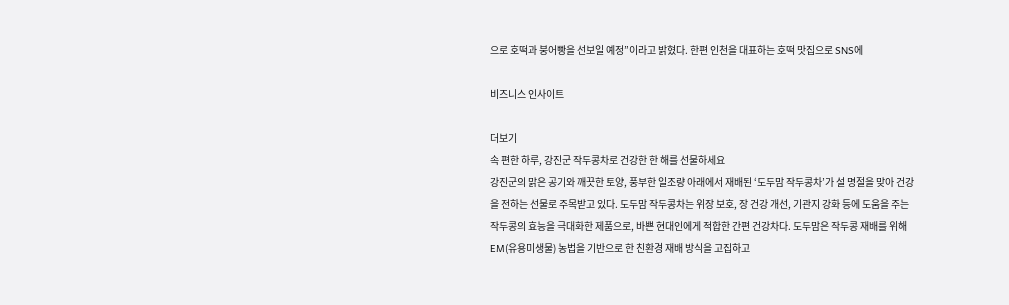으로 호떡과 붕어빵을 선보일 예정”이라고 밝혔다. 한편 인천을 대표하는 호떡 맛집으로 SNS에

비즈니스 인사이트

더보기
속 편한 하루, 강진군 작두콩차로 건강한 한 해를 선물하세요
강진군의 맑은 공기와 깨끗한 토양, 풍부한 일조량 아래에서 재배된 ‘도두맘 작두콩차’가 설 명절을 맞아 건강을 전하는 선물로 주목받고 있다. 도두맘 작두콩차는 위장 보호, 장 건강 개선, 기관지 강화 등에 도움을 주는 작두콩의 효능을 극대화한 제품으로, 바쁜 현대인에게 적합한 간편 건강차다. 도두맘은 작두콩 재배를 위해 EM(유용미생물) 농법을 기반으로 한 친환경 재배 방식을 고집하고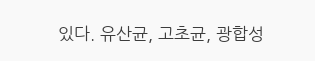있다. 유산균, 고초균, 광합성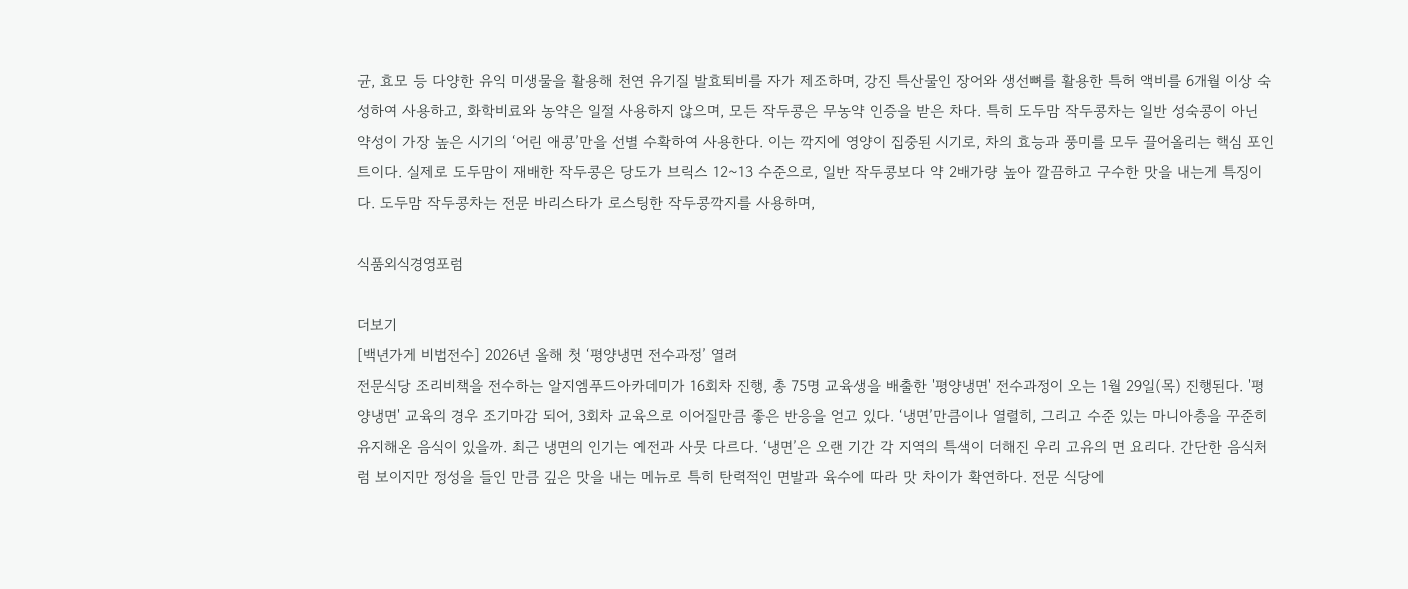균, 효모 등 다양한 유익 미생물을 활용해 천연 유기질 발효퇴비를 자가 제조하며, 강진 특산물인 장어와 생선뼈를 활용한 특허 액비를 6개월 이상 숙성하여 사용하고, 화학비료와 농약은 일절 사용하지 않으며, 모든 작두콩은 무농약 인증을 받은 차다. 특히 도두맘 작두콩차는 일반 성숙콩이 아닌 약성이 가장 높은 시기의 ‘어린 애콩’만을 선별 수확하여 사용한다. 이는 깍지에 영양이 집중된 시기로, 차의 효능과 풍미를 모두 끌어올리는 핵심 포인트이다. 실제로 도두맘이 재배한 작두콩은 당도가 브릭스 12~13 수준으로, 일반 작두콩보다 약 2배가량 높아 깔끔하고 구수한 맛을 내는게 특징이다. 도두맘 작두콩차는 전문 바리스타가 로스팅한 작두콩깍지를 사용하며,

식품외식경영포럼

더보기
[백년가게 비법전수] 2026년 올해 첫 ‘평양냉면 전수과정’ 열려
전문식당 조리비책을 전수하는 알지엠푸드아카데미가 16회차 진행, 총 75명 교육생을 배출한 '평양냉면' 전수과정이 오는 1월 29일(목) 진행된다. '평양냉면' 교육의 경우 조기마감 되어, 3회차 교육으로 이어질만큼 좋은 반응을 얻고 있다. ‘냉면’만큼이나 열렬히, 그리고 수준 있는 마니아층을 꾸준히 유지해온 음식이 있을까. 최근 냉면의 인기는 예전과 사뭇 다르다. ‘냉면’은 오랜 기간 각 지역의 특색이 더해진 우리 고유의 면 요리다. 간단한 음식처럼 보이지만 정성을 들인 만큼 깊은 맛을 내는 메뉴로 특히 탄력적인 면발과 육수에 따라 맛 차이가 확연하다. 전문 식당에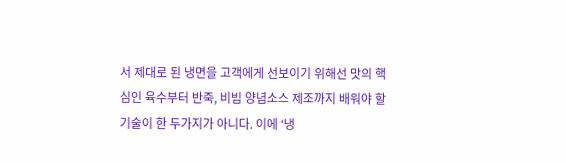서 제대로 된 냉면을 고객에게 선보이기 위해선 맛의 핵심인 육수부터 반죽, 비빔 양념소스 제조까지 배워야 할 기술이 한 두가지가 아니다. 이에 ‘냉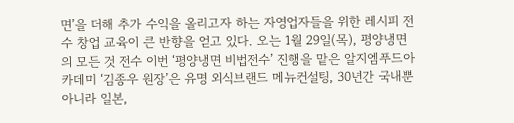면’을 더해 추가 수익을 올리고자 하는 자영업자들을 위한 레시피 전수 창업 교육이 큰 반향을 얻고 있다. 오는 1월 29일(목), 평양냉면의 모든 것 전수 이번 ‘평양냉면 비법전수’ 진행을 맡은 알지엠푸드아카데미 ‘김종우 원장’은 유명 외식브랜드 메뉴컨설팅, 30년간 국내뿐 아니라 일본,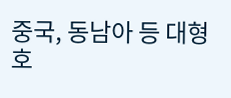중국, 동남아 등 대형호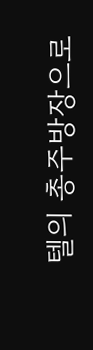텔의 총주방장으로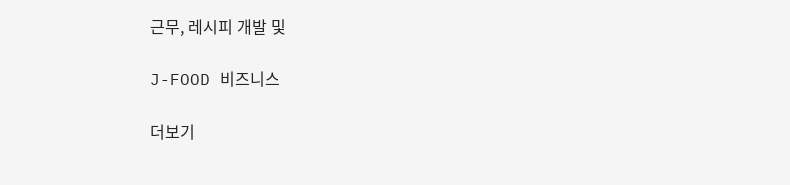근무, 레시피 개발 및

J-FOOD 비즈니스

더보기